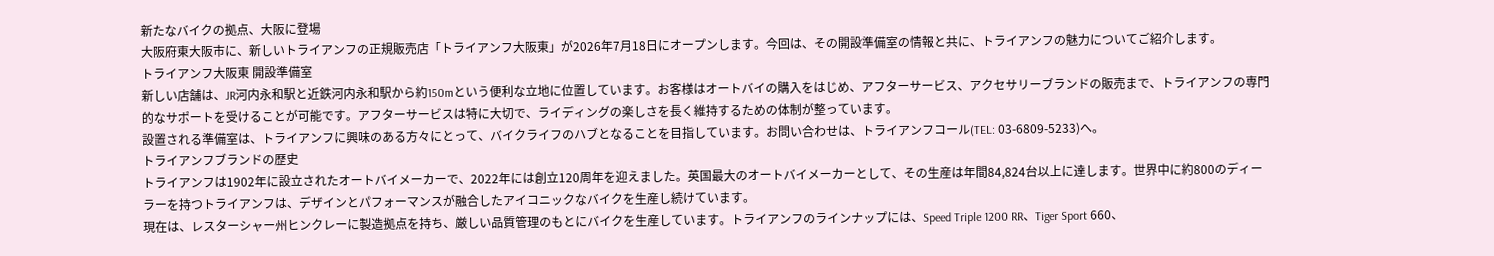新たなバイクの拠点、大阪に登場
大阪府東大阪市に、新しいトライアンフの正規販売店「トライアンフ大阪東」が2026年7月18日にオープンします。今回は、その開設準備室の情報と共に、トライアンフの魅力についてご紹介します。
トライアンフ大阪東 開設準備室
新しい店舗は、JR河内永和駅と近鉄河内永和駅から約150mという便利な立地に位置しています。お客様はオートバイの購入をはじめ、アフターサービス、アクセサリーブランドの販売まで、トライアンフの専門的なサポートを受けることが可能です。アフターサービスは特に大切で、ライディングの楽しさを長く維持するための体制が整っています。
設置される準備室は、トライアンフに興味のある方々にとって、バイクライフのハブとなることを目指しています。お問い合わせは、トライアンフコール(TEL: 03-6809-5233)へ。
トライアンフブランドの歴史
トライアンフは1902年に設立されたオートバイメーカーで、2022年には創立120周年を迎えました。英国最大のオートバイメーカーとして、その生産は年間84,824台以上に達します。世界中に約800のディーラーを持つトライアンフは、デザインとパフォーマンスが融合したアイコニックなバイクを生産し続けています。
現在は、レスターシャー州ヒンクレーに製造拠点を持ち、厳しい品質管理のもとにバイクを生産しています。トライアンフのラインナップには、Speed Triple 1200 RR、Tiger Sport 660、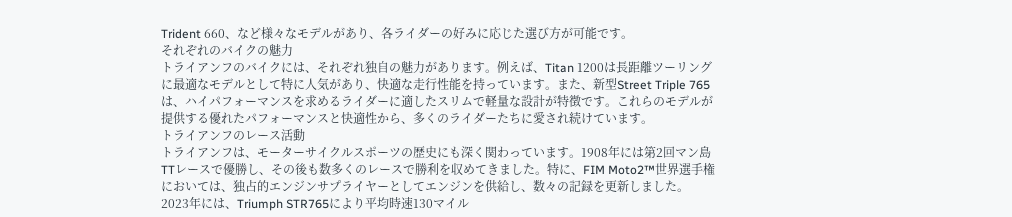Trident 660、など様々なモデルがあり、各ライダーの好みに応じた選び方が可能です。
それぞれのバイクの魅力
トライアンフのバイクには、それぞれ独自の魅力があります。例えば、Titan 1200は長距離ツーリングに最適なモデルとして特に人気があり、快適な走行性能を持っています。また、新型Street Triple 765は、ハイパフォーマンスを求めるライダーに適したスリムで軽量な設計が特徴です。これらのモデルが提供する優れたパフォーマンスと快適性から、多くのライダーたちに愛され続けています。
トライアンフのレース活動
トライアンフは、モーターサイクルスポーツの歴史にも深く関わっています。1908年には第2回マン島TTレースで優勝し、その後も数多くのレースで勝利を収めてきました。特に、FIM Moto2™世界選手権においては、独占的エンジンサプライヤーとしてエンジンを供給し、数々の記録を更新しました。2023年には、Triumph STR765により平均時速130マイル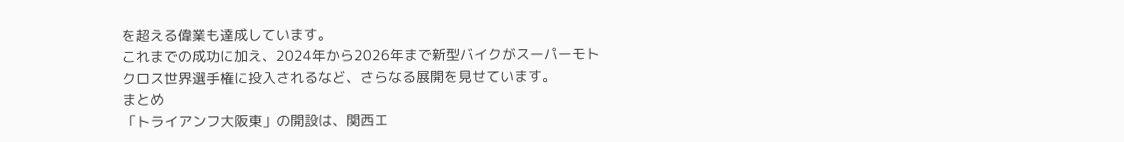を超える偉業も達成しています。
これまでの成功に加え、2024年から2026年まで新型バイクがスーパーモトクロス世界選手権に投入されるなど、さらなる展開を見せています。
まとめ
「トライアンフ大阪東」の開設は、関西エ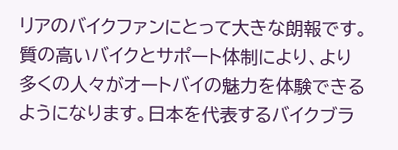リアのバイクファンにとって大きな朗報です。質の高いバイクとサポート体制により、より多くの人々がオートバイの魅力を体験できるようになります。日本を代表するバイクブラ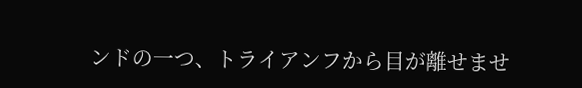ンドの一つ、トライアンフから目が離せませ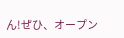ん!ぜひ、オープン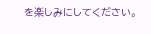を楽しみにしてください。